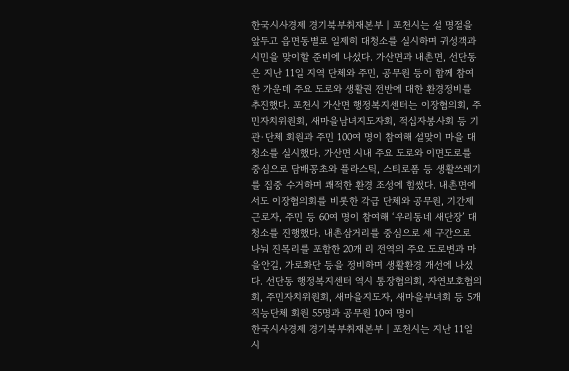한국시사경제 경기북부취재본부 | 포천시는 설 명절을 앞두고 읍면동별로 일제히 대청소를 실시하며 귀성객과 시민을 맞이할 준비에 나섰다. 가산면과 내촌면, 선단동은 지난 11일 지역 단체와 주민, 공무원 등이 함께 참여한 가운데 주요 도로와 생활권 전반에 대한 환경정비를 추진했다. 포천시 가산면 행정복지센터는 이장협의회, 주민자치위원회, 새마을남녀지도자회, 적십자봉사회 등 기관·단체 회원과 주민 100여 명이 참여해 설맞이 마을 대청소를 실시했다. 가산면 시내 주요 도로와 이면도로를 중심으로 담배꽁초와 플라스틱, 스티로폼 등 생활쓰레기를 집중 수거하며 쾌적한 환경 조성에 힘썼다. 내촌면에서도 이장협의회를 비롯한 각급 단체와 공무원, 기간제근로자, 주민 등 60여 명이 참여해 ‘우리동네 새단장’ 대청소를 진행했다. 내촌삼거리를 중심으로 세 구간으로 나눠 진목리를 포함한 20개 리 전역의 주요 도로변과 마을안길, 가로화단 등을 정비하며 생활환경 개선에 나섰다. 선단동 행정복지센터 역시 통장협의회, 자연보호협의회, 주민자치위원회, 새마을지도자, 새마을부녀회 등 5개 직능단체 회원 55명과 공무원 10여 명이
한국시사경제 경기북부취재본부 | 포천시는 지난 11일 시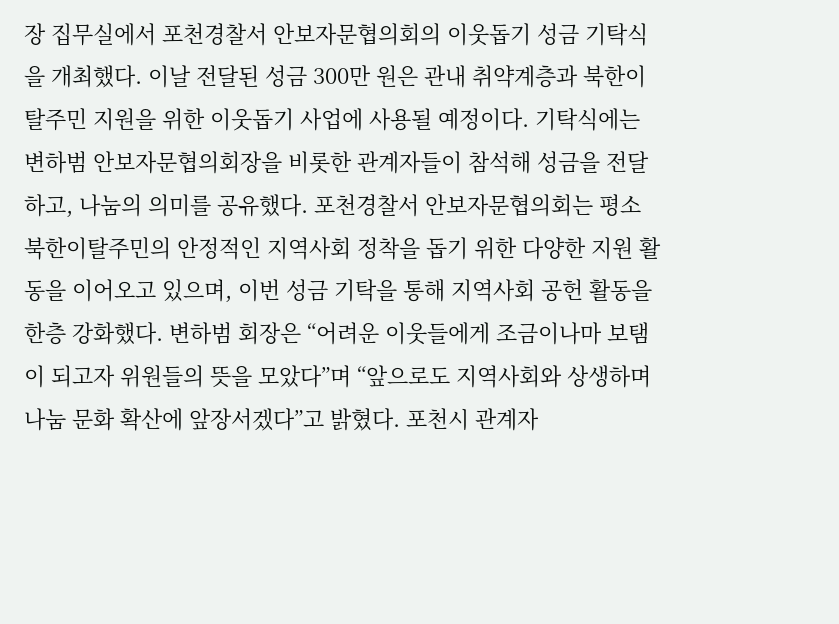장 집무실에서 포천경찰서 안보자문협의회의 이웃돕기 성금 기탁식을 개최했다. 이날 전달된 성금 300만 원은 관내 취약계층과 북한이탈주민 지원을 위한 이웃돕기 사업에 사용될 예정이다. 기탁식에는 변하범 안보자문협의회장을 비롯한 관계자들이 참석해 성금을 전달하고, 나눔의 의미를 공유했다. 포천경찰서 안보자문협의회는 평소 북한이탈주민의 안정적인 지역사회 정착을 돕기 위한 다양한 지원 활동을 이어오고 있으며, 이번 성금 기탁을 통해 지역사회 공헌 활동을 한층 강화했다. 변하범 회장은 “어려운 이웃들에게 조금이나마 보탬이 되고자 위원들의 뜻을 모았다”며 “앞으로도 지역사회와 상생하며 나눔 문화 확산에 앞장서겠다”고 밝혔다. 포천시 관계자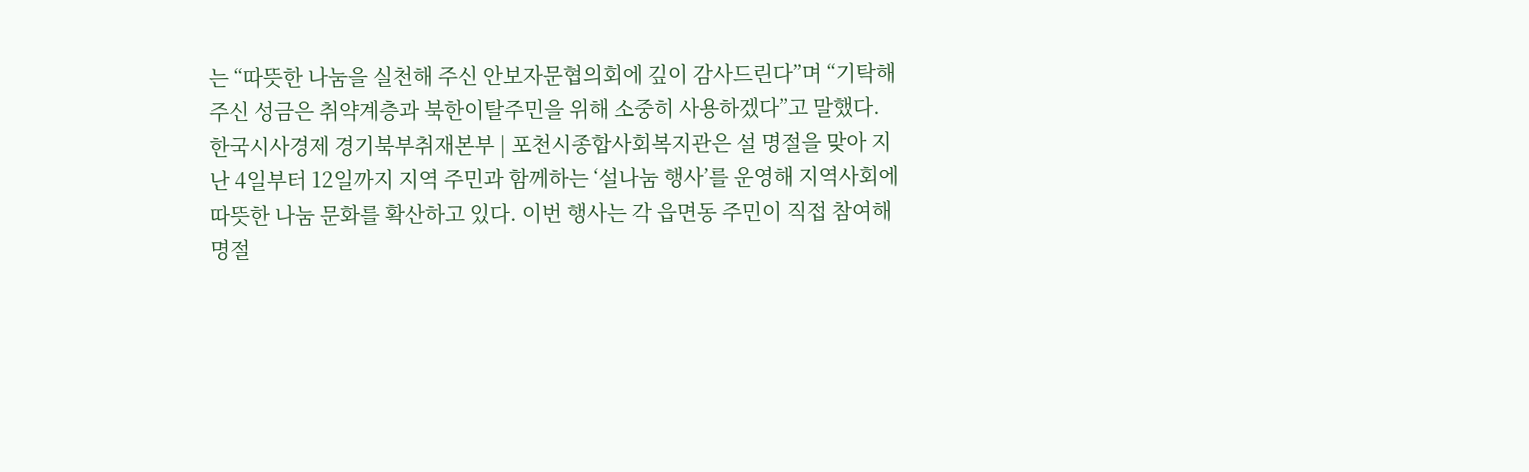는 “따뜻한 나눔을 실천해 주신 안보자문협의회에 깊이 감사드린다”며 “기탁해 주신 성금은 취약계층과 북한이탈주민을 위해 소중히 사용하겠다”고 말했다.
한국시사경제 경기북부취재본부 | 포천시종합사회복지관은 설 명절을 맞아 지난 4일부터 12일까지 지역 주민과 함께하는 ‘설나눔 행사’를 운영해 지역사회에 따뜻한 나눔 문화를 확산하고 있다. 이번 행사는 각 읍면동 주민이 직접 참여해 명절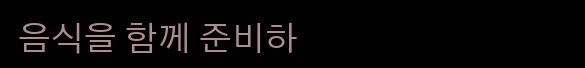음식을 함께 준비하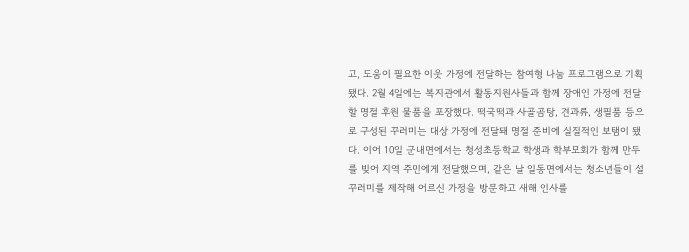고, 도움이 필요한 이웃 가정에 전달하는 참여형 나눔 프로그램으로 기획됐다. 2월 4일에는 복지관에서 활동지원사들과 함께 장애인 가정에 전달할 명절 후원 물품을 포장했다. 떡국떡과 사골곰탕, 견과류, 생필품 등으로 구성된 꾸러미는 대상 가정에 전달돼 명절 준비에 실질적인 보탬이 됐다. 이어 10일 군내면에서는 청성초등학교 학생과 학부모회가 함께 만두를 빚어 지역 주민에게 전달했으며, 같은 날 일동면에서는 청소년들이 설 꾸러미를 제작해 어르신 가정을 방문하고 새해 인사를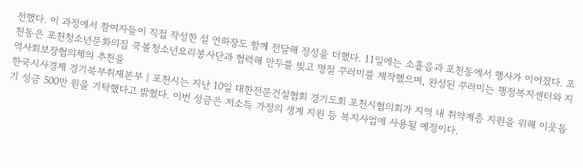전했다. 이 과정에서 참여자들이 직접 작성한 설 연하장도 함께 전달해 정성을 더했다. 11일에는 소흘읍과 포천동에서 행사가 이어졌다. 포천동은 포천청소년문화의집 쿡볼청소년요리봉사단과 협력해 만두를 빚고 명절 꾸러미를 제작했으며, 완성된 꾸러미는 행정복지센터와 지역사회보장협의체의 추천을
한국시사경제 경기북부취재본부 | 포천시는 지난 10일 대한전문건설협회 경기도회 포천시협의회가 지역 내 취약계층 지원을 위해 이웃돕기 성금 500만 원을 기탁했다고 밝혔다. 이번 성금은 저소득 가정의 생계 지원 등 복지사업에 사용될 예정이다.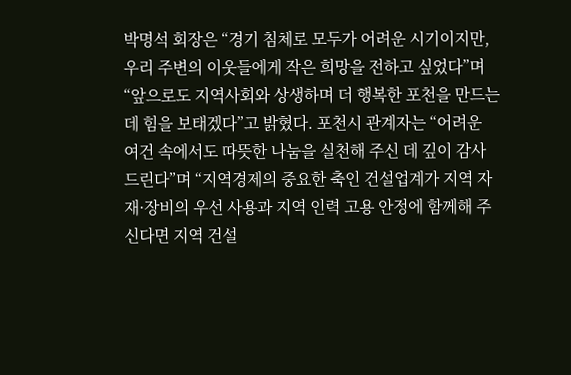박명석 회장은 “경기 침체로 모두가 어려운 시기이지만, 우리 주변의 이웃들에게 작은 희망을 전하고 싶었다”며 “앞으로도 지역사회와 상생하며 더 행복한 포천을 만드는 데 힘을 보태겠다”고 밝혔다. 포천시 관계자는 “어려운 여건 속에서도 따뜻한 나눔을 실천해 주신 데 깊이 감사드린다”며 “지역경제의 중요한 축인 건설업계가 지역 자재·장비의 우선 사용과 지역 인력 고용 안정에 함께해 주신다면 지역 건설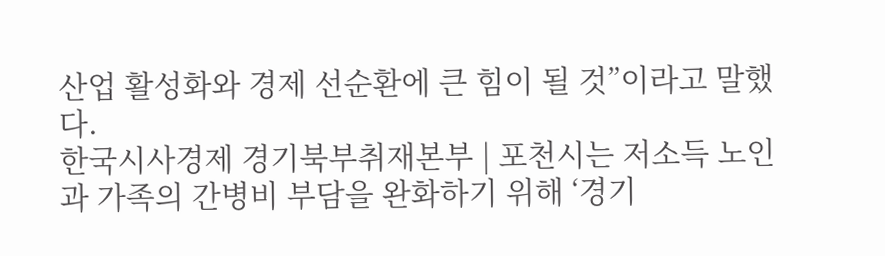산업 활성화와 경제 선순환에 큰 힘이 될 것”이라고 말했다.
한국시사경제 경기북부취재본부 | 포천시는 저소득 노인과 가족의 간병비 부담을 완화하기 위해 ‘경기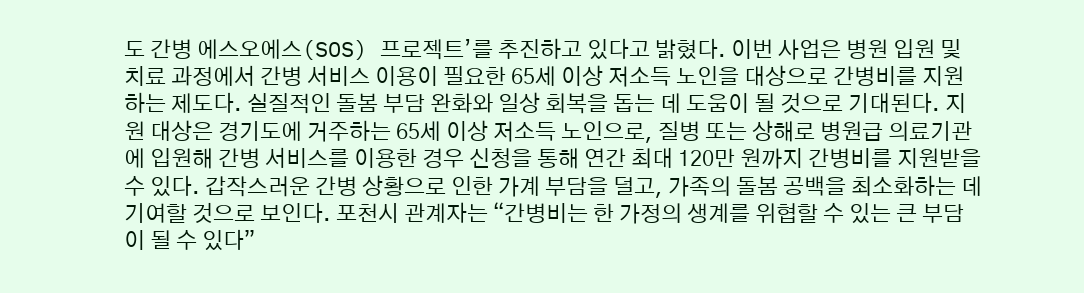도 간병 에스오에스(SOS) 프로젝트’를 추진하고 있다고 밝혔다. 이번 사업은 병원 입원 및 치료 과정에서 간병 서비스 이용이 필요한 65세 이상 저소득 노인을 대상으로 간병비를 지원하는 제도다. 실질적인 돌봄 부담 완화와 일상 회복을 돕는 데 도움이 될 것으로 기대된다. 지원 대상은 경기도에 거주하는 65세 이상 저소득 노인으로, 질병 또는 상해로 병원급 의료기관에 입원해 간병 서비스를 이용한 경우 신청을 통해 연간 최대 120만 원까지 간병비를 지원받을 수 있다. 갑작스러운 간병 상황으로 인한 가계 부담을 덜고, 가족의 돌봄 공백을 최소화하는 데 기여할 것으로 보인다. 포천시 관계자는 “간병비는 한 가정의 생계를 위협할 수 있는 큰 부담이 될 수 있다”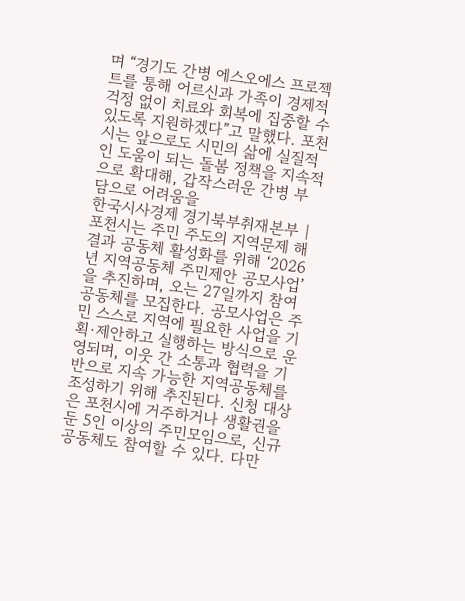며 “경기도 간병 에스오에스 프로젝트를 통해 어르신과 가족이 경제적 걱정 없이 치료와 회복에 집중할 수 있도록 지원하겠다”고 말했다. 포천시는 앞으로도 시민의 삶에 실질적인 도움이 되는 돌봄 정책을 지속적으로 확대해, 갑작스러운 간병 부담으로 어려움을
한국시사경제 경기북부취재본부 | 포천시는 주민 주도의 지역문제 해결과 공동체 활성화를 위해 ‘2026년 지역공동체 주민제안 공모사업’을 추진하며, 오는 27일까지 참여 공동체를 모집한다. 공모사업은 주민 스스로 지역에 필요한 사업을 기획·제안하고 실행하는 방식으로 운영되며, 이웃 간 소통과 협력을 기반으로 지속 가능한 지역공동체를 조성하기 위해 추진된다. 신청 대상은 포천시에 거주하거나 생활권을 둔 5인 이상의 주민모임으로, 신규 공동체도 참여할 수 있다. 다만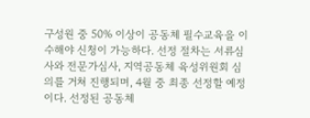구성원 중 50% 이상이 공동체 필수교육을 이수해야 신청이 가능하다. 선정 절차는 서류심사와 전문가심사, 지역공동체 육성위원회 심의를 거쳐 진행되며, 4월 중 최종 선정할 예정이다. 선정된 공동체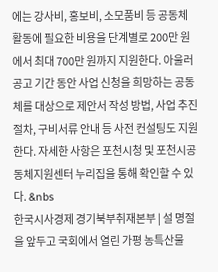에는 강사비, 홍보비, 소모품비 등 공동체 활동에 필요한 비용을 단계별로 200만 원에서 최대 700만 원까지 지원한다. 아울러 공고 기간 동안 사업 신청을 희망하는 공동체를 대상으로 제안서 작성 방법, 사업 추진 절차, 구비서류 안내 등 사전 컨설팅도 지원한다. 자세한 사항은 포천시청 및 포천시공동체지원센터 누리집을 통해 확인할 수 있다. &nbs
한국시사경제 경기북부취재본부 | 설 명절을 앞두고 국회에서 열린 가평 농특산물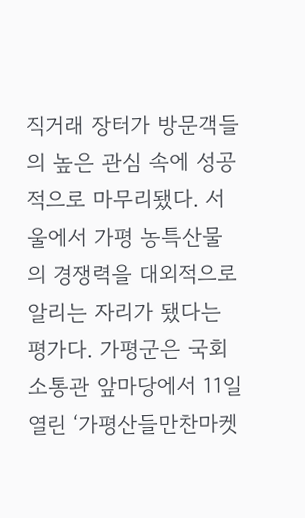직거래 장터가 방문객들의 높은 관심 속에 성공적으로 마무리됐다. 서울에서 가평 농특산물의 경쟁력을 대외적으로 알리는 자리가 됐다는 평가다. 가평군은 국회 소통관 앞마당에서 11일 열린 ‘가평산들만찬마켓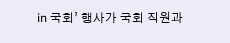in 국회’ 행사가 국회 직원과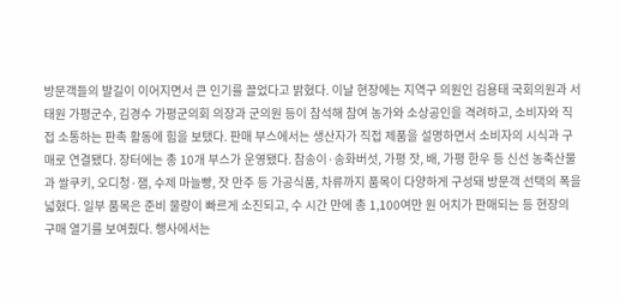방문객들의 발길이 이어지면서 큰 인기를 끌었다고 밝혔다. 이날 현장에는 지역구 의원인 김용태 국회의원과 서태원 가평군수, 김경수 가평군의회 의장과 군의원 등이 참석해 참여 농가와 소상공인을 격려하고, 소비자와 직접 소통하는 판촉 활동에 힘을 보탰다. 판매 부스에서는 생산자가 직접 제품을 설명하면서 소비자의 시식과 구매로 연결됐다. 장터에는 총 10개 부스가 운영됐다. 참송이·송화버섯, 가평 잣, 배, 가평 한우 등 신선 농축산물과 쌀쿠키, 오디청·잼, 수제 마늘빵, 잣 만주 등 가공식품, 차류까지 품목이 다양하게 구성돼 방문객 선택의 폭을 넓혔다. 일부 품목은 준비 물량이 빠르게 소진되고, 수 시간 만에 총 1,100여만 원 어치가 판매되는 등 현장의 구매 열기를 보여줬다. 행사에서는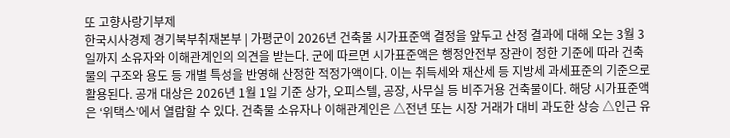또 고향사랑기부제
한국시사경제 경기북부취재본부 | 가평군이 2026년 건축물 시가표준액 결정을 앞두고 산정 결과에 대해 오는 3월 3일까지 소유자와 이해관계인의 의견을 받는다. 군에 따르면 시가표준액은 행정안전부 장관이 정한 기준에 따라 건축물의 구조와 용도 등 개별 특성을 반영해 산정한 적정가액이다. 이는 취득세와 재산세 등 지방세 과세표준의 기준으로 활용된다. 공개 대상은 2026년 1월 1일 기준 상가, 오피스텔, 공장, 사무실 등 비주거용 건축물이다. 해당 시가표준액은 ‘위택스’에서 열람할 수 있다. 건축물 소유자나 이해관계인은 △전년 또는 시장 거래가 대비 과도한 상승 △인근 유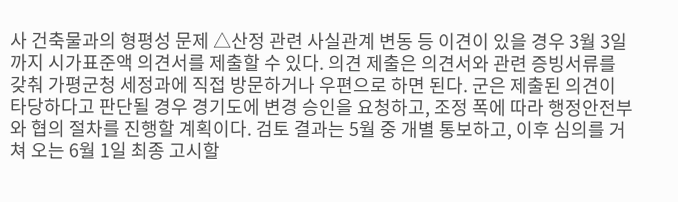사 건축물과의 형평성 문제 △산정 관련 사실관계 변동 등 이견이 있을 경우 3월 3일까지 시가표준액 의견서를 제출할 수 있다. 의견 제출은 의견서와 관련 증빙서류를 갖춰 가평군청 세정과에 직접 방문하거나 우편으로 하면 된다. 군은 제출된 의견이 타당하다고 판단될 경우 경기도에 변경 승인을 요청하고, 조정 폭에 따라 행정안전부와 협의 절차를 진행할 계획이다. 검토 결과는 5월 중 개별 통보하고, 이후 심의를 거쳐 오는 6월 1일 최종 고시할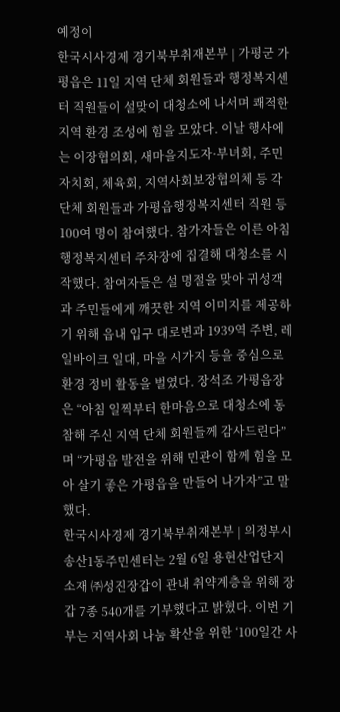예정이
한국시사경제 경기북부취재본부 | 가평군 가평읍은 11일 지역 단체 회원들과 행정복지센터 직원들이 설맞이 대청소에 나서며 쾌적한 지역 환경 조성에 힘을 모았다. 이날 행사에는 이장협의회, 새마을지도자·부녀회, 주민자치회, 체육회, 지역사회보장협의체 등 각 단체 회원들과 가평읍행정복지센터 직원 등 100여 명이 참여했다. 참가자들은 이른 아침 행정복지센터 주차장에 집결해 대청소를 시작했다. 참여자들은 설 명절을 맞아 귀성객과 주민들에게 깨끗한 지역 이미지를 제공하기 위해 읍내 입구 대로변과 1939역 주변, 레일바이크 일대, 마을 시가지 등을 중심으로 환경 정비 활동을 벌였다. 장석조 가평읍장은 “아침 일찍부터 한마음으로 대청소에 동참해 주신 지역 단체 회원들께 감사드린다”며 “가평읍 발전을 위해 민관이 함께 힘을 모아 살기 좋은 가평읍을 만들어 나가자”고 말했다.
한국시사경제 경기북부취재본부 | 의정부시 송산1동주민센터는 2월 6일 용현산업단지 소재 ㈜성진장갑이 관내 취약계층을 위해 장갑 7종 540개를 기부했다고 밝혔다. 이번 기부는 지역사회 나눔 확산을 위한 ‘100일간 사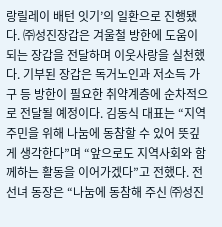랑릴레이 배턴 잇기’의 일환으로 진행됐다. ㈜성진장갑은 겨울철 방한에 도움이 되는 장갑을 전달하며 이웃사랑을 실천했다. 기부된 장갑은 독거노인과 저소득 가구 등 방한이 필요한 취약계층에 순차적으로 전달될 예정이다. 김동식 대표는 “지역 주민을 위해 나눔에 동참할 수 있어 뜻깊게 생각한다”며 “앞으로도 지역사회와 함께하는 활동을 이어가겠다”고 전했다. 전선녀 동장은 “나눔에 동참해 주신 ㈜성진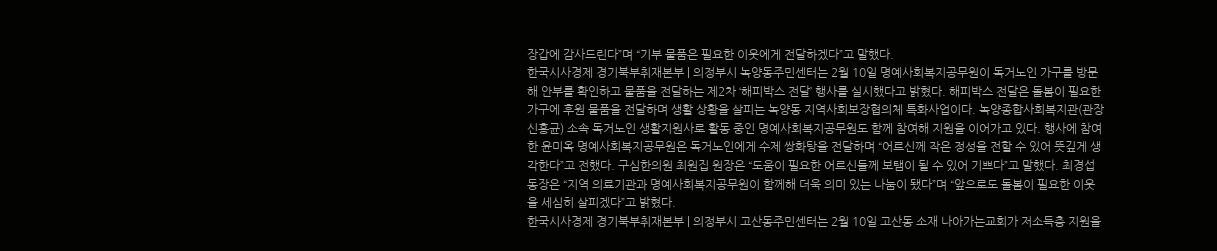장갑에 감사드린다”며 “기부 물품은 필요한 이웃에게 전달하겠다”고 말했다.
한국시사경제 경기북부취재본부 | 의정부시 녹양동주민센터는 2월 10일 명예사회복지공무원이 독거노인 가구를 방문해 안부를 확인하고 물품을 전달하는 제2차 ‘해피박스 전달’ 행사를 실시했다고 밝혔다. 해피박스 전달은 돌봄이 필요한 가구에 후원 물품을 전달하며 생활 상황을 살피는 녹양동 지역사회보장협의체 특화사업이다. 녹양종합사회복지관(관장 신홍균) 소속 독거노인 생활지원사로 활동 중인 명예사회복지공무원도 함께 참여해 지원을 이어가고 있다. 행사에 참여한 윤미옥 명예사회복지공무원은 독거노인에게 수제 쌍화탕을 전달하며 “어르신께 작은 정성을 전할 수 있어 뜻깊게 생각한다”고 전했다. 구심한의원 최원집 원장은 “도움이 필요한 어르신들께 보탬이 될 수 있어 기쁘다”고 말했다. 최경섭 동장은 “지역 의료기관과 명예사회복지공무원이 함께해 더욱 의미 있는 나눔이 됐다”며 “앞으로도 돌봄이 필요한 이웃을 세심히 살피겠다”고 밝혔다.
한국시사경제 경기북부취재본부 | 의정부시 고산동주민센터는 2월 10일 고산동 소재 나아가는교회가 저소득층 지원을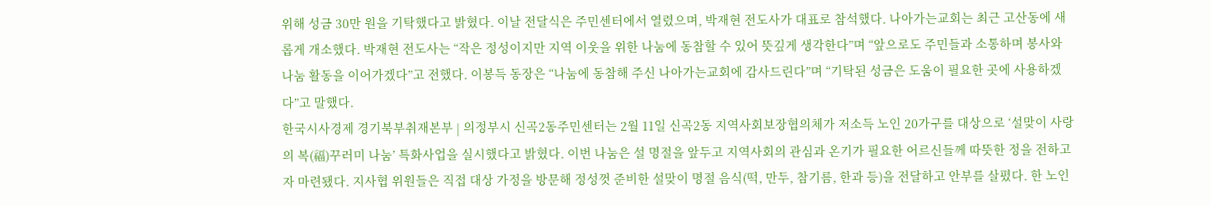위해 성금 30만 원을 기탁했다고 밝혔다. 이날 전달식은 주민센터에서 열렸으며, 박재현 전도사가 대표로 참석했다. 나아가는교회는 최근 고산동에 새롭게 개소했다. 박재현 전도사는 “작은 정성이지만 지역 이웃을 위한 나눔에 동참할 수 있어 뜻깊게 생각한다”며 “앞으로도 주민들과 소통하며 봉사와 나눔 활동을 이어가겠다”고 전했다. 이봉득 동장은 “나눔에 동참해 주신 나아가는교회에 감사드린다”며 “기탁된 성금은 도움이 필요한 곳에 사용하겠다”고 말했다.
한국시사경제 경기북부취재본부 | 의정부시 신곡2동주민센터는 2월 11일 신곡2동 지역사회보장협의체가 저소득 노인 20가구를 대상으로 ‘설맞이 사랑의 복(福)꾸러미 나눔’ 특화사업을 실시했다고 밝혔다. 이번 나눔은 설 명절을 앞두고 지역사회의 관심과 온기가 필요한 어르신들께 따뜻한 정을 전하고자 마련됐다. 지사협 위원들은 직접 대상 가정을 방문해 정성껏 준비한 설맞이 명절 음식(떡, 만두, 참기름, 한과 등)을 전달하고 안부를 살폈다. 한 노인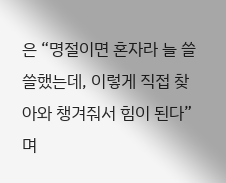은 “명절이면 혼자라 늘 쓸쓸했는데, 이렇게 직접 찾아와 챙겨줘서 힘이 된다”며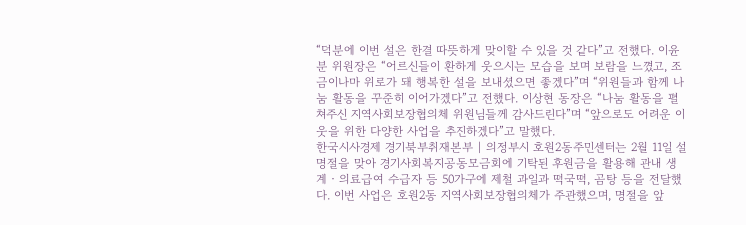“덕분에 이번 설은 한결 따뜻하게 맞이할 수 있을 것 같다”고 전했다. 이윤분 위원장은 “어르신들이 환하게 웃으시는 모습을 보며 보람을 느꼈고, 조금이나마 위로가 돼 행복한 설을 보내셨으면 좋겠다”며 “위원들과 함께 나눔 활동을 꾸준히 이어가겠다”고 전했다. 이상현 동장은 “나눔 활동을 펼쳐주신 지역사회보장협의체 위원님들께 감사드린다”며 “앞으로도 어려운 이웃을 위한 다양한 사업을 추진하겠다”고 말했다.
한국시사경제 경기북부취재본부 | 의정부시 호원2동주민센터는 2월 11일 설 명절을 맞아 경기사회복지공동모금회에 기탁된 후원금을 활용해 관내 생계‧의료급여 수급자 등 50가구에 제철 과일과 떡국떡, 곰탕 등을 전달했다. 이번 사업은 호원2동 지역사회보장협의체가 주관했으며, 명절을 앞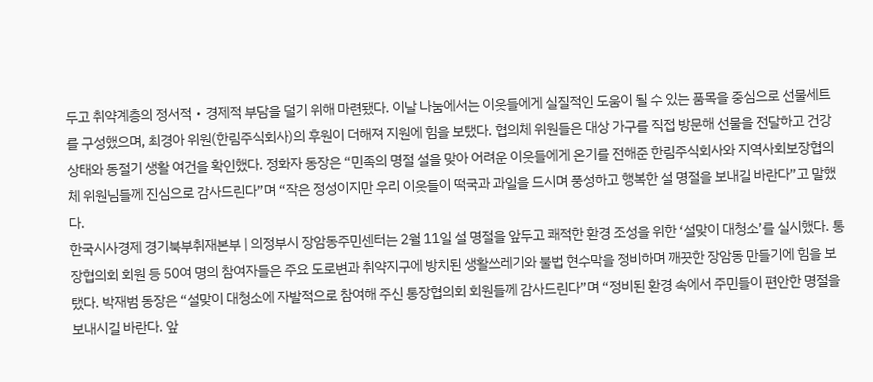두고 취약계층의 정서적‧경제적 부담을 덜기 위해 마련됐다. 이날 나눔에서는 이웃들에게 실질적인 도움이 될 수 있는 품목을 중심으로 선물세트를 구성했으며, 최경아 위원(한림주식회사)의 후원이 더해져 지원에 힘을 보탰다. 협의체 위원들은 대상 가구를 직접 방문해 선물을 전달하고 건강 상태와 동절기 생활 여건을 확인했다. 정화자 동장은 “민족의 명절 설을 맞아 어려운 이웃들에게 온기를 전해준 한림주식회사와 지역사회보장협의체 위원님들께 진심으로 감사드린다”며 “작은 정성이지만 우리 이웃들이 떡국과 과일을 드시며 풍성하고 행복한 설 명절을 보내길 바란다”고 말했다.
한국시사경제 경기북부취재본부 | 의정부시 장암동주민센터는 2월 11일 설 명절을 앞두고 쾌적한 환경 조성을 위한 ‘설맞이 대청소’를 실시했다. 통장협의회 회원 등 50여 명의 참여자들은 주요 도로변과 취약지구에 방치된 생활쓰레기와 불법 현수막을 정비하며 깨끗한 장암동 만들기에 힘을 보탰다. 박재범 동장은 “설맞이 대청소에 자발적으로 참여해 주신 통장협의회 회원들께 감사드린다”며 “정비된 환경 속에서 주민들이 편안한 명절을 보내시길 바란다. 앞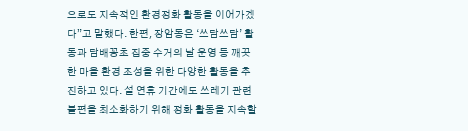으로도 지속적인 환경정화 활동을 이어가겠다”고 말했다. 한편, 장암동은 ‘쓰담쓰담’ 활동과 담배꽁초 집중 수거의 날 운영 등 깨끗한 마을 환경 조성을 위한 다양한 활동을 추진하고 있다. 설 연휴 기간에도 쓰레기 관련 불편을 최소화하기 위해 정화 활동을 지속할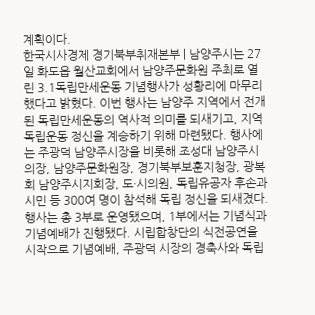계획이다.
한국시사경제 경기북부취재본부 | 남양주시는 27일 화도읍 월산교회에서 남양주문화원 주최로 열린 3.1독립만세운동 기념행사가 성황리에 마무리했다고 밝혔다. 이번 행사는 남양주 지역에서 전개된 독립만세운동의 역사적 의미를 되새기고, 지역 독립운동 정신을 계승하기 위해 마련됐다. 행사에는 주광덕 남양주시장을 비롯해 조성대 남양주시의장, 남양주문화원장, 경기북부보훈지청장, 광복회 남양주시지회장, 도·시의원, 독립유공자 후손과 시민 등 300여 명이 참석해 독립 정신을 되새겼다. 행사는 총 3부로 운영됐으며, 1부에서는 기념식과 기념예배가 진행됐다. 시립합창단의 식전공연을 시작으로 기념예배, 주광덕 시장의 경축사와 독립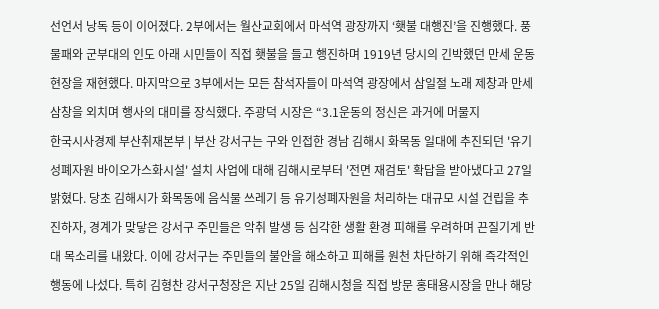선언서 낭독 등이 이어졌다. 2부에서는 월산교회에서 마석역 광장까지 ‘횃불 대행진’을 진행했다. 풍물패와 군부대의 인도 아래 시민들이 직접 횃불을 들고 행진하며 1919년 당시의 긴박했던 만세 운동 현장을 재현했다. 마지막으로 3부에서는 모든 참석자들이 마석역 광장에서 삼일절 노래 제창과 만세삼창을 외치며 행사의 대미를 장식했다. 주광덕 시장은 “3.1운동의 정신은 과거에 머물지
한국시사경제 부산취재본부 | 부산 강서구는 구와 인접한 경남 김해시 화목동 일대에 추진되던 '유기성폐자원 바이오가스화시설' 설치 사업에 대해 김해시로부터 '전면 재검토' 확답을 받아냈다고 27일 밝혔다. 당초 김해시가 화목동에 음식물 쓰레기 등 유기성폐자원을 처리하는 대규모 시설 건립을 추진하자, 경계가 맞닿은 강서구 주민들은 악취 발생 등 심각한 생활 환경 피해를 우려하며 끈질기게 반대 목소리를 내왔다. 이에 강서구는 주민들의 불안을 해소하고 피해를 원천 차단하기 위해 즉각적인 행동에 나섰다. 특히 김형찬 강서구청장은 지난 25일 김해시청을 직접 방문 홍태용시장을 만나 해당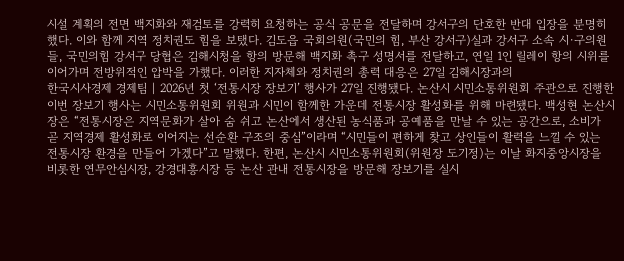시설 계획의 전면 백지화와 재검토를 강력히 요청하는 공식 공문을 전달하며 강서구의 단호한 반대 입장을 분명히 했다. 이와 함께 지역 정치권도 힘을 보탰다. 김도읍 국회의원(국민의 힘, 부산 강서구)실과 강서구 소속 시·구의원들, 국민의힘 강서구 당협은 김해시청을 항의 방문해 백지화 촉구 성명서를 전달하고, 연일 1인 릴레이 항의 시위를 이어가며 전방위적인 압박을 가했다. 이러한 지자체와 정치권의 총력 대응은 27일 김해시장과의
한국시사경제 경제팀 | 2026년 첫 ‘전통시장 장보기’ 행사가 27일 진행됐다. 논산시 시민소통위원회 주관으로 진행한 이번 장보기 행사는 시민소통위원회 위원과 시민이 함께한 가운데 전통시장 활성화를 위해 마련됐다. 백성현 논산시장은 “전통시장은 지역문화가 살아 숨 쉬고 논산에서 생산된 농식품과 공예품을 만날 수 있는 공간으로, 소비가 곧 지역경제 활성화로 이어지는 선순환 구조의 중심”이라며 “시민들이 편하게 찾고 상인들이 활력을 느낄 수 있는 전통시장 환경을 만들어 가겠다”고 말했다. 한편, 논산시 시민소통위원회(위원장 도기정)는 이날 화지중앙시장을 비롯한 연무안심시장, 강경대흥시장 등 논산 관내 전통시장을 방문해 장보기를 실시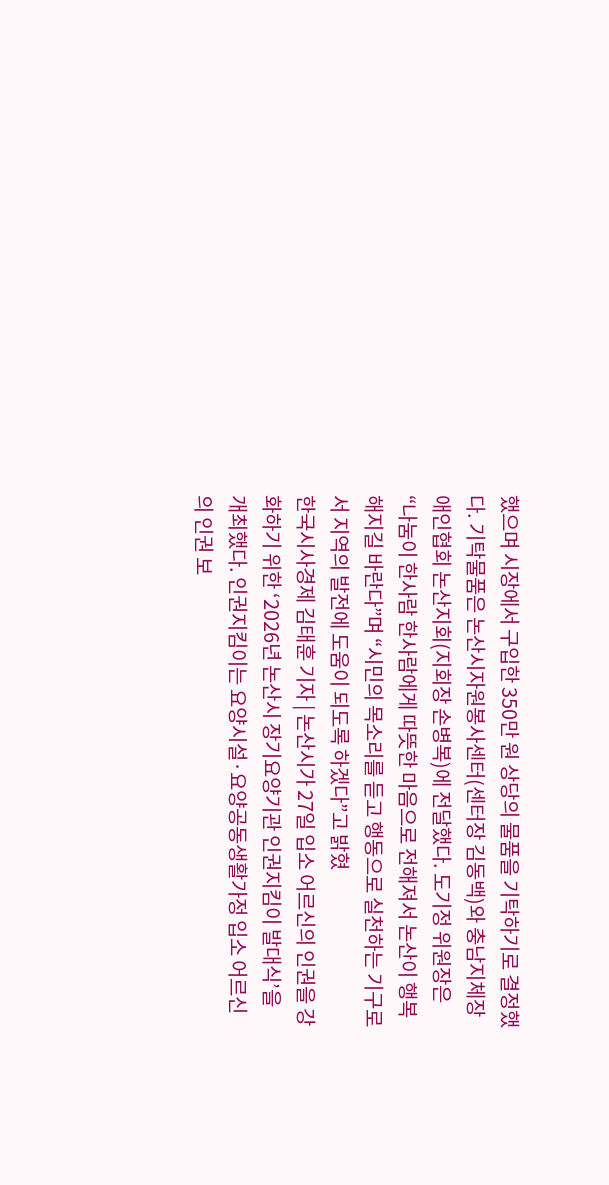했으며 시장에서 구입한 350만 원 상당의 물품을 기탁하기로 결정했다. 기탁물품은 논산시자원봉사센터(센터장 김동백)와 충남지체장애인협회 논산지회(지회장 손병복)에 전달했다. 도기정 위원장은 “나눔이 한사람 한사람에게 따뜻한 마음으로 전해져서 논산이 행복해지길 바란다”며 “시민의 목소리를 듣고 행동으로 실천하는 기구로서 지역의 발전에 도움이 되도록 하겠다”고 밝혔
한국시사경제 김태훈 기자 | 논산시가 27일 입소 어르신의 인권을 강화하기 위한 ‘2026년 논산시 장기요양기관 인권지킴이 발대식’을 개최했다. 인권지킴이는 요양시설·요양공동생활가정 입소 어르신의 인권 보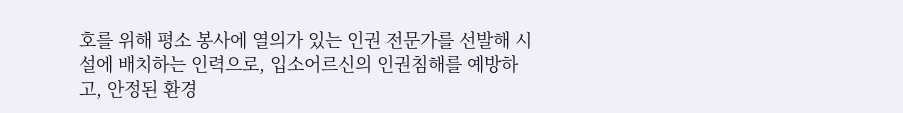호를 위해 평소 봉사에 열의가 있는 인권 전문가를 선발해 시설에 배치하는 인력으로, 입소어르신의 인권침해를 예방하고, 안정된 환경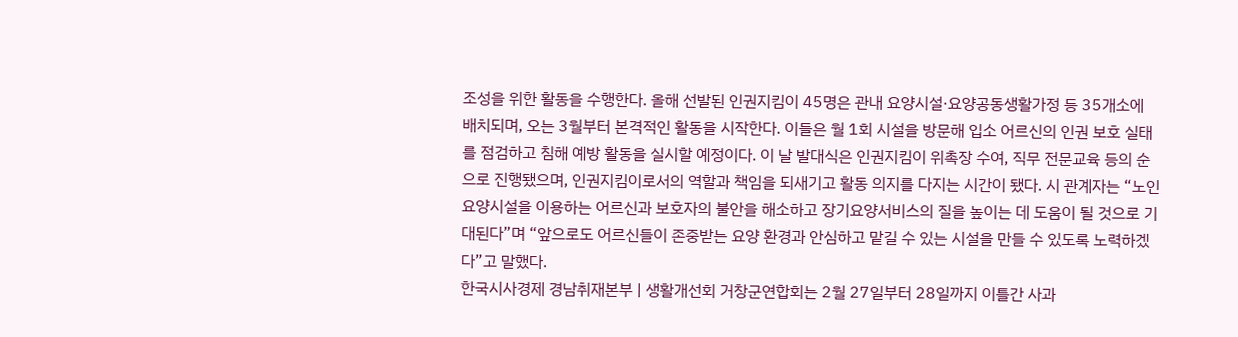조성을 위한 활동을 수행한다. 올해 선발된 인권지킴이 45명은 관내 요양시설·요양공동생활가정 등 35개소에 배치되며, 오는 3월부터 본격적인 활동을 시작한다. 이들은 월 1회 시설을 방문해 입소 어르신의 인권 보호 실태를 점검하고 침해 예방 활동을 실시할 예정이다. 이 날 발대식은 인권지킴이 위촉장 수여, 직무 전문교육 등의 순으로 진행됐으며, 인권지킴이로서의 역할과 책임을 되새기고 활동 의지를 다지는 시간이 됐다. 시 관계자는 “노인요양시설을 이용하는 어르신과 보호자의 불안을 해소하고 장기요양서비스의 질을 높이는 데 도움이 될 것으로 기대된다”며 “앞으로도 어르신들이 존중받는 요양 환경과 안심하고 맡길 수 있는 시설을 만들 수 있도록 노력하겠다”고 말했다.
한국시사경제 경남취재본부 | 생활개선회 거창군연합회는 2월 27일부터 28일까지 이틀간 사과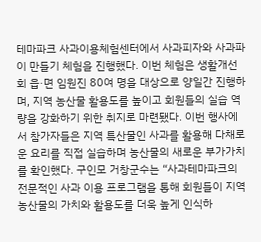테마파크 사과이용체험센터에서 사과피자와 사과파이 만들기 체험을 진행했다. 이번 체험은 생활개선회 읍·면 임원진 80여 명을 대상으로 양일간 진행하며, 지역 농산물 활용도를 높이고 회원들의 실습 역량을 강화하기 위한 취지로 마련됐다. 이번 행사에서 참가자들은 지역 특산물인 사과를 활용해 다채로운 요리를 직접 실습하며 농산물의 새로운 부가가치를 확인했다. 구인모 거창군수는 “사과테마파크의 전문적인 사과 이용 프로그램을 통해 회원들이 지역 농산물의 가치와 활용도를 더욱 높게 인식하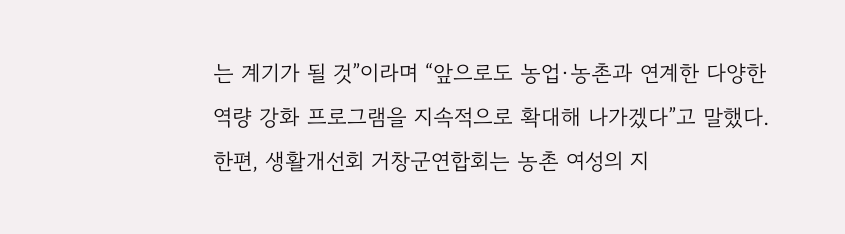는 계기가 될 것”이라며 “앞으로도 농업·농촌과 연계한 다양한 역량 강화 프로그램을 지속적으로 확대해 나가겠다”고 말했다. 한편, 생활개선회 거창군연합회는 농촌 여성의 지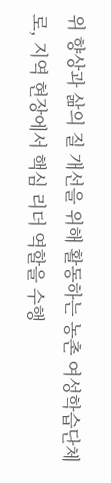위 향상과 삶의 질 개선을 위해 활동하는 농촌 여성학습단체로, 지역 현장에서 핵심 리더 역할을 수행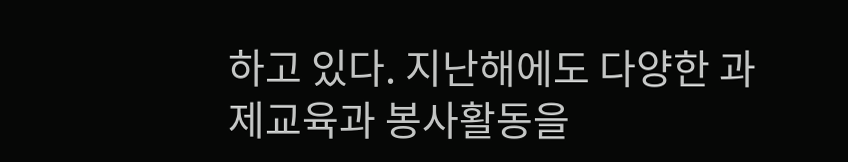하고 있다. 지난해에도 다양한 과제교육과 봉사활동을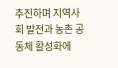추진하며 지역사회 발전과 농촌 공동체 활성화에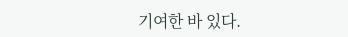기여한 바 있다.